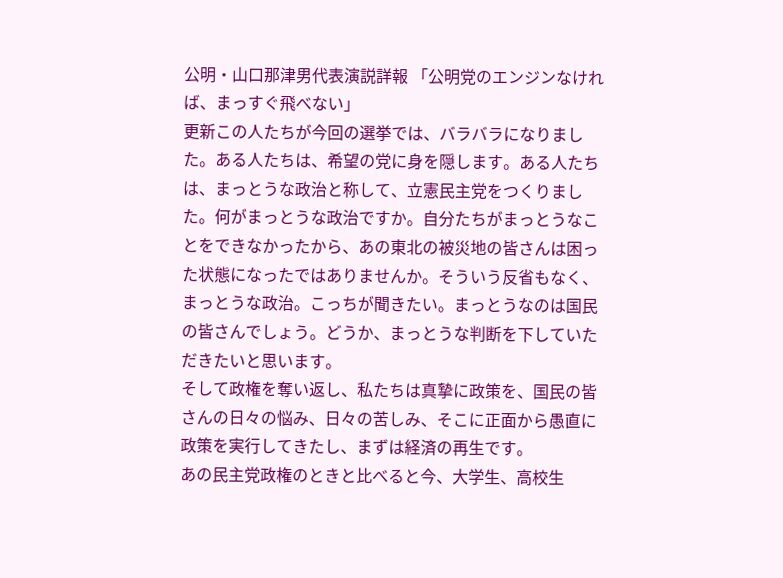公明・山口那津男代表演説詳報 「公明党のエンジンなければ、まっすぐ飛べない」
更新この人たちが今回の選挙では、バラバラになりました。ある人たちは、希望の党に身を隠します。ある人たちは、まっとうな政治と称して、立憲民主党をつくりました。何がまっとうな政治ですか。自分たちがまっとうなことをできなかったから、あの東北の被災地の皆さんは困った状態になったではありませんか。そういう反省もなく、まっとうな政治。こっちが聞きたい。まっとうなのは国民の皆さんでしょう。どうか、まっとうな判断を下していただきたいと思います。
そして政権を奪い返し、私たちは真摯に政策を、国民の皆さんの日々の悩み、日々の苦しみ、そこに正面から愚直に政策を実行してきたし、まずは経済の再生です。
あの民主党政権のときと比べると今、大学生、高校生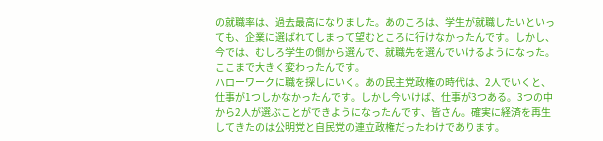の就職率は、過去最高になりました。あのころは、学生が就職したいといっても、企業に選ばれてしまって望むところに行けなかったんです。しかし、今では、むしろ学生の側から選んで、就職先を選んでいけるようになった。ここまで大きく変わったんです。
ハローワークに職を探しにいく。あの民主党政権の時代は、2人でいくと、仕事が1つしかなかったんです。しかし今いけば、仕事が3つある。3つの中から2人が選ぶことができようになったんです、皆さん。確実に経済を再生してきたのは公明党と自民党の連立政権だったわけであります。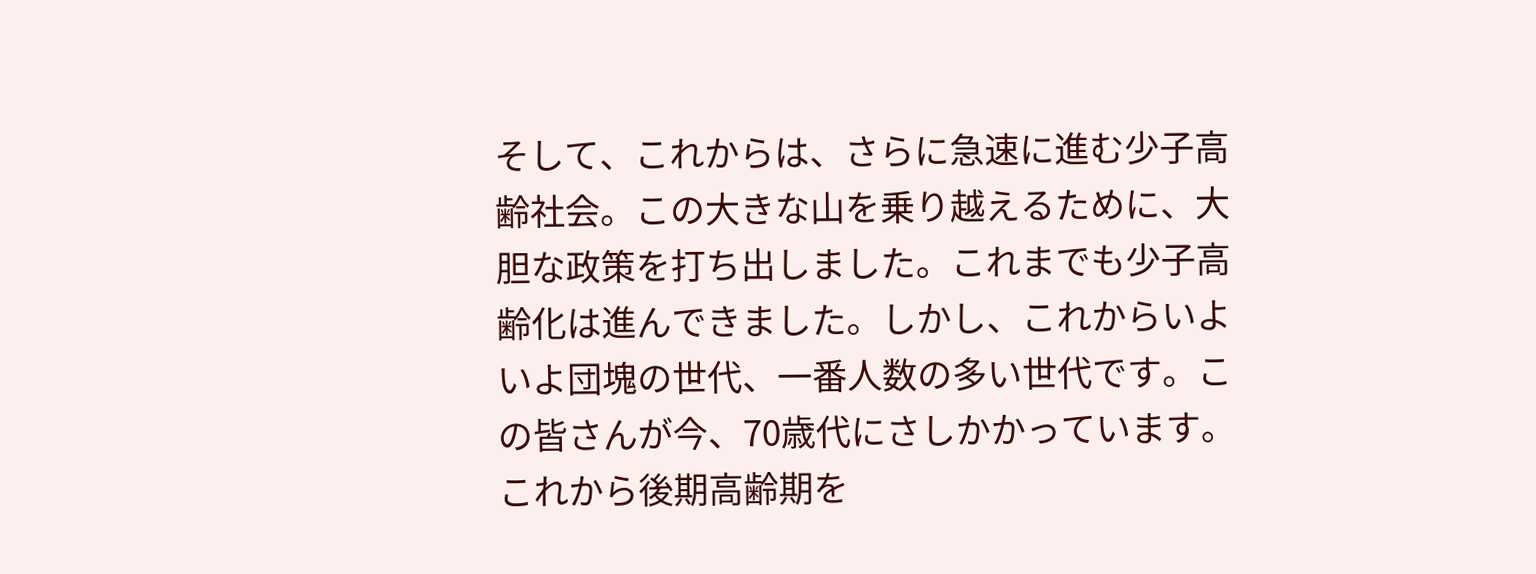そして、これからは、さらに急速に進む少子高齢社会。この大きな山を乗り越えるために、大胆な政策を打ち出しました。これまでも少子高齢化は進んできました。しかし、これからいよいよ団塊の世代、一番人数の多い世代です。この皆さんが今、70歳代にさしかかっています。これから後期高齢期を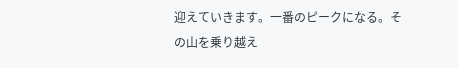迎えていきます。一番のピークになる。その山を乗り越え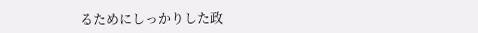るためにしっかりした政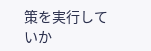策を実行していか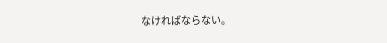なければならない。